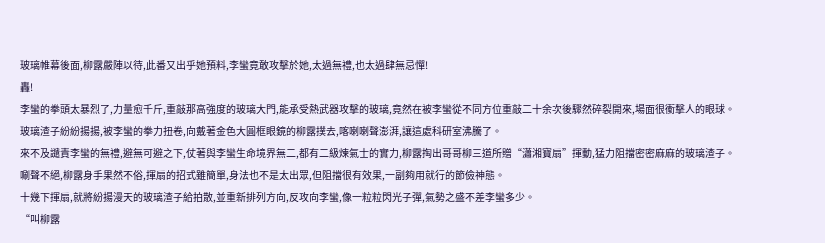玻璃帷幕後面,柳露嚴陣以待,此番又出乎她預料,李蠻竟敢攻擊於她,太過無禮,也太過肆無忌憚!
轟!
李蠻的拳頭太暴烈了,力量愈千斤,重敲那高強度的玻璃大門,能承受熱武器攻擊的玻璃,竟然在被李蠻從不同方位重敲二十余次後驟然碎裂開來,場面很衝擊人的眼球。
玻璃渣子紛紛揚揚,被李蠻的拳力扭卷,向戴著金色大圓框眼鏡的柳露撲去,喀喇喇聲澎湃,讓這處科研室沸騰了。
來不及譴責李蠻的無禮,避無可避之下,仗著與李蠻生命境界無二,都有二級煉氣士的實力,柳露掏出哥哥柳三道所贈“瀟湘寶扇”揮動,猛力阻擋密密麻麻的玻璃渣子。
唰聲不絕,柳露身手果然不俗,揮扇的招式雖簡單,身法也不是太出眾,但阻擋很有效果,一副夠用就行的節儉神態。
十幾下揮扇,就將紛揚漫天的玻璃渣子給拍散,並重新排列方向,反攻向李蠻,像一粒粒閃光子彈,氣勢之盛不差李蠻多少。
“叫柳露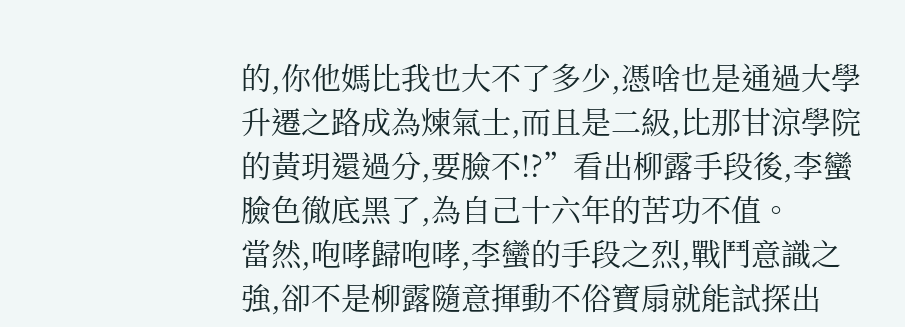的,你他媽比我也大不了多少,憑啥也是通過大學升遷之路成為煉氣士,而且是二級,比那甘涼學院的黃玥還過分,要臉不!?”看出柳露手段後,李蠻臉色徹底黑了,為自己十六年的苦功不值。
當然,咆哮歸咆哮,李蠻的手段之烈,戰鬥意識之強,卻不是柳露隨意揮動不俗寶扇就能試探出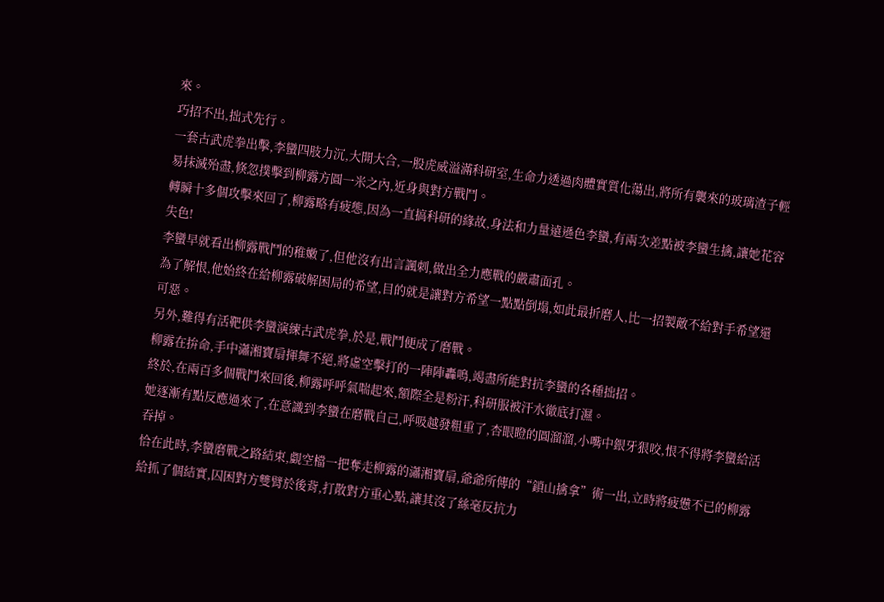來。
巧招不出,拙式先行。
一套古武虎拳出擊,李蠻四肢力沉,大開大合,一股虎威溢滿科研室,生命力透過肉體實質化蕩出,將所有襲來的玻璃渣子輕易抹滅殆盡,倏忽撲擊到柳露方圓一米之內,近身與對方戰鬥。
轉瞬十多個攻擊來回了,柳露略有疲態,因為一直搞科研的緣故,身法和力量遠遜色李蠻,有兩次差點被李蠻生擒,讓她花容失色!
李蠻早就看出柳露戰鬥的稚嫩了,但他沒有出言諷刺,做出全力應戰的嚴肅面孔。
為了解恨,他始終在給柳露破解困局的希望,目的就是讓對方希望一點點倒塌,如此最折磨人,比一招製敵不給對手希望還可惡。
另外,難得有活靶供李蠻演練古武虎拳,於是,戰鬥便成了磨戰。
柳露在拚命,手中瀟湘寶扇揮舞不絕,將虛空擊打的一陣陣轟鳴,竭盡所能對抗李蠻的各種拙招。
終於,在兩百多個戰鬥來回後,柳露呼呼氣喘起來,額際全是粉汗,科研服被汗水徹底打濕。
她逐漸有點反應過來了,在意識到李蠻在磨戰自己,呼吸越發粗重了,杏眼瞪的圓溜溜,小嘴中銀牙狠咬,恨不得將李蠻給活吞掉。
恰在此時,李蠻磨戰之路結束,覷空檔一把奪走柳露的瀟湘寶扇,爺爺所傳的“鎖山擒拿”術一出,立時將疲憊不已的柳露給抓了個結實,囚困對方雙臂於後背,打散對方重心點,讓其沒了絲毫反抗力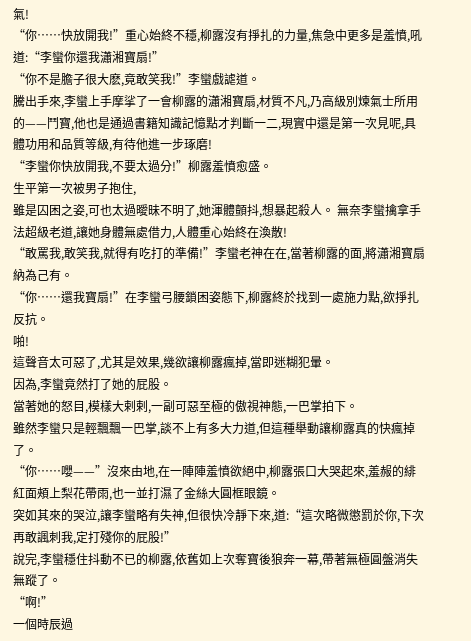氣!
“你……快放開我!”重心始終不穩,柳露沒有掙扎的力量,焦急中更多是羞憤,吼道:“李蠻你還我瀟湘寶扇!”
“你不是膽子很大麽,竟敢笑我!”李蠻戲謔道。
騰出手來,李蠻上手摩挲了一會柳露的瀟湘寶扇,材質不凡,乃高級別煉氣士所用的——鬥寶,他也是通過書籍知識記憶點才判斷一二,現實中還是第一次見呢,具體功用和品質等級,有待他進一步琢磨!
“李蠻你快放開我,不要太過分!”柳露羞憤愈盛。
生平第一次被男子抱住,
雖是囚困之姿,可也太過曖昧不明了,她渾體顫抖,想暴起殺人。 無奈李蠻擒拿手法超級老道,讓她身體無處借力,人體重心始終在渙散!
“敢罵我,敢笑我,就得有吃打的準備!”李蠻老神在在,當著柳露的面,將瀟湘寶扇納為己有。
“你……還我寶扇!”在李蠻弓腰鎖困姿態下,柳露終於找到一處施力點,欲掙扎反抗。
啪!
這聲音太可惡了,尤其是效果,幾欲讓柳露瘋掉,當即迷糊犯暈。
因為,李蠻竟然打了她的屁股。
當著她的怒目,模樣大剌剌,一副可惡至極的傲視神態,一巴掌拍下。
雖然李蠻只是輕飄飄一巴掌,談不上有多大力道,但這種舉動讓柳露真的快瘋掉了。
“你……嚶——”沒來由地,在一陣陣羞憤欲絕中,柳露張口大哭起來,羞赧的緋紅面頰上梨花帶雨,也一並打濕了金絲大圓框眼鏡。
突如其來的哭泣,讓李蠻略有失神,但很快冷靜下來,道:“這次略微懲罰於你,下次再敢諷刺我,定打殘你的屁股!”
說完,李蠻穩住抖動不已的柳露,依舊如上次奪寶後狼奔一幕,帶著無極圓盤消失無蹤了。
“啊!”
一個時辰過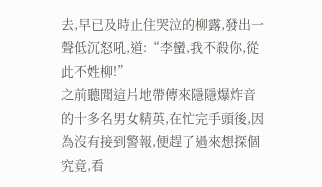去,早已及時止住哭泣的柳露,發出一聲低沉怒吼,道:“李蠻,我不殺你,從此不姓柳!”
之前聽聞這片地帶傳來隱隱爆炸音的十多名男女精英,在忙完手頭後,因為沒有接到警報,便趕了過來想探個究竟,看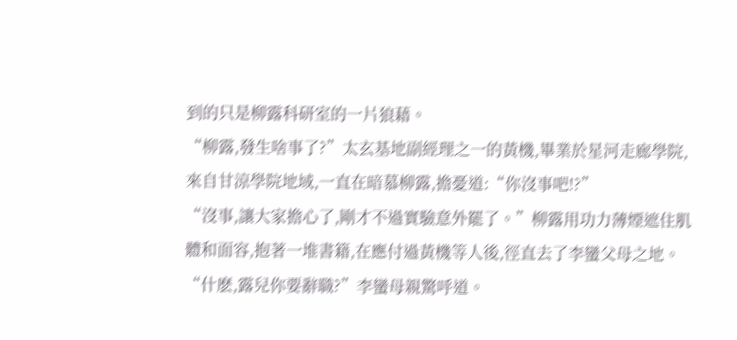到的只是柳露科研室的一片狼藉。
“柳露,發生啥事了?”太玄基地副經理之一的黃機,畢業於星河走廊學院,來自甘涼學院地域,一直在暗慕柳露,擔憂道:“你沒事吧!?”
“沒事,讓大家擔心了,剛才不過實驗意外罷了。”柳露用功力薄煙遮住肌體和面容,抱著一堆書籍,在應付過黃機等人後,徑直去了李蠻父母之地。
“什麽,露兒你要辭職?”李蠻母親驚呼道。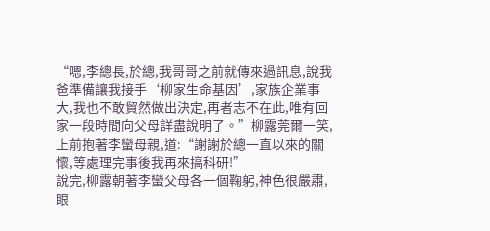“嗯,李總長,於總,我哥哥之前就傳來過訊息,說我爸準備讓我接手‘柳家生命基因’,家族企業事大,我也不敢貿然做出決定,再者志不在此,唯有回家一段時間向父母詳盡說明了。”柳露莞爾一笑,上前抱著李蠻母親,道:“謝謝於總一直以來的關懷,等處理完事後我再來搞科研!”
說完,柳露朝著李蠻父母各一個鞠躬,神色很嚴肅,眼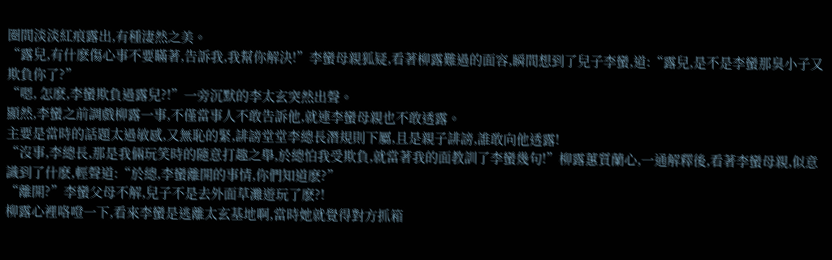圈間淡淡紅痕露出,有種淒然之美。
“露兒,有什麽傷心事不要瞞著,告訴我,我幫你解決!”李蠻母親狐疑,看著柳露難過的面容,瞬間想到了兒子李蠻,道:“露兒,是不是李蠻那臭小子又欺負你了?”
“嗯, 怎麽,李蠻欺負過露兒?!”一旁沉默的李太玄突然出聲。
顯然,李蠻之前調戲柳露一事,不僅當事人不敢告訴他,就連李蠻母親也不敢透露。
主要是當時的話題太過敏感,又無恥的緊,誹謗堂堂李總長潛規則下屬,且是親子誹謗,誰敢向他透露!
“沒事,李總長,那是我倆玩笑時的隨意打趣之舉,於總怕我受欺負,就當著我的面教訓了李蠻幾句!”柳露蕙質蘭心,一通解釋後,看著李蠻母親,似意識到了什麽,輕聲道:“於總,李蠻離開的事情,你們知道麽?”
“離開?”李蠻父母不解,兒子不是去外面草灘遊玩了麽?!
柳露心裡咯噔一下,看來李蠻是逃離太玄基地啊,當時她就覺得對方抓箱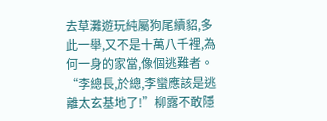去草灘遊玩純屬狗尾續貂,多此一舉,又不是十萬八千裡,為何一身的家當,像個逃難者。
“李總長,於總,李蠻應該是逃離太玄基地了!”柳露不敢隱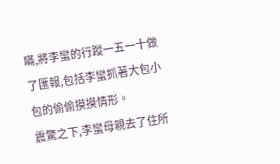瞞,將李蠻的行蹤一五一十做了匯報,包括李蠻抓著大包小包的偷偷摸摸情形。
震驚之下,李蠻母親去了住所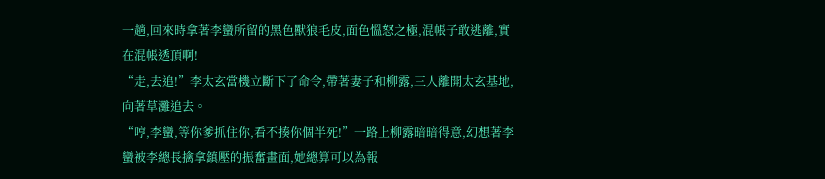一趟,回來時拿著李蠻所留的黑色獸狼毛皮,面色慍怒之極,混帳子敢逃離,實在混帳透頂啊!
“走,去追!”李太玄當機立斷下了命令,帶著妻子和柳露,三人離開太玄基地,向著草灘追去。
“哼,李蠻,等你爹抓住你,看不揍你個半死!”一路上柳露暗暗得意,幻想著李蠻被李總長擒拿鎮壓的振奮畫面,她總算可以為報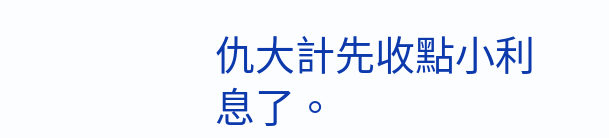仇大計先收點小利息了。